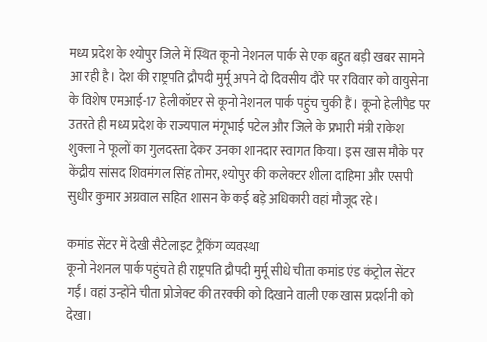मध्य प्रदेश के श्योपुर जिले में स्थित कूनो नेशनल पार्क से एक बहुत बड़ी खबर सामने आ रही है। देश की राष्ट्रपति द्रौपदी मुर्मू अपने दो दिवसीय दौरे पर रविवार को वायुसेना के विशेष एमआई-17 हेलीकॉप्टर से कूनो नेशनल पार्क पहुंच चुकी हैं। कूनो हेलीपैड पर उतरते ही मध्य प्रदेश के राज्यपाल मंगूभाई पटेल और जिले के प्रभारी मंत्री राकेश शुक्ला ने फूलों का गुलदस्ता देकर उनका शानदार स्वागत किया। इस खास मौके पर केंद्रीय सांसद शिवमंगल सिंह तोमर, श्योपुर की कलेक्टर शीला दाहिमा और एसपी सुधीर कुमार अग्रवाल सहित शासन के कई बड़े अधिकारी वहां मौजूद रहे।

कमांड सेंटर में देखी सैटेलाइट ट्रैकिंग व्यवस्था
कूनो नेशनल पार्क पहुंचते ही राष्ट्रपति द्रौपदी मुर्मू सीधे चीता कमांड एंड कंट्रोल सेंटर गईं। वहां उन्होंने चीता प्रोजेक्ट की तरक्की को दिखाने वाली एक खास प्रदर्शनी को देखा।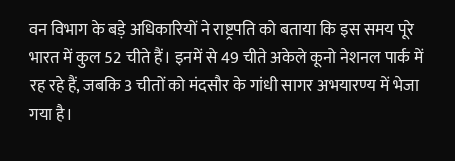वन विभाग के बड़े अधिकारियों ने राष्ट्रपति को बताया कि इस समय पूरे भारत में कुल 52 चीते हैं। इनमें से 49 चीते अकेले कूनो नेशनल पार्क में रह रहे हैं, जबकि 3 चीतों को मंदसौर के गांधी सागर अभयारण्य में भेजा गया है।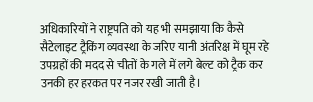अधिकारियों ने राष्ट्रपति को यह भी समझाया कि कैसे सैटेलाइट ट्रैकिंग व्यवस्था के जरिए यानी अंतरिक्ष में घूम रहे उपग्रहों की मदद से चीतों के गले में लगे बेल्ट को ट्रैक कर उनकी हर हरकत पर नजर रखी जाती है।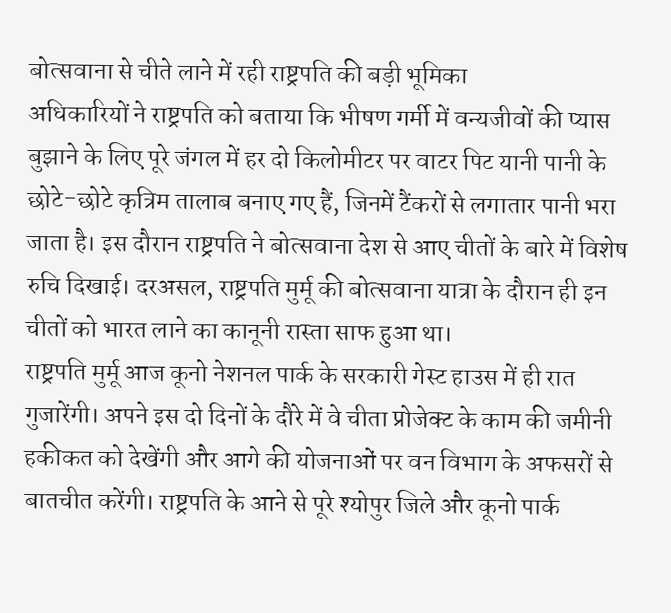बोत्सवाना से चीते लाने में रही राष्ट्रपति की बड़ी भूमिका
अधिकारियों ने राष्ट्रपति को बताया कि भीषण गर्मी में वन्यजीवों की प्यास बुझाने के लिए पूरे जंगल में हर दो किलोमीटर पर वाटर पिट यानी पानी के छोटे-छोटे कृत्रिम तालाब बनाए गए हैं, जिनमें टैंकरों से लगातार पानी भरा जाता है। इस दौरान राष्ट्रपति ने बोत्सवाना देश से आए चीतों के बारे में विशेष रुचि दिखाई। दरअसल, राष्ट्रपति मुर्मू की बोत्सवाना यात्रा के दौरान ही इन चीतों को भारत लाने का कानूनी रास्ता साफ हुआ था।
राष्ट्रपति मुर्मू आज कूनो नेशनल पार्क के सरकारी गेस्ट हाउस में ही रात गुजारेंगी। अपने इस दो दिनों के दौरे में वे चीता प्रोजेक्ट के काम की जमीनी हकीकत को देखेंगी और आगे की योजनाओं पर वन विभाग के अफसरों से बातचीत करेंगी। राष्ट्रपति के आने से पूरे श्योपुर जिले और कूनो पार्क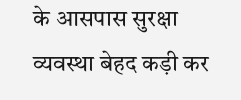के आसपास सुरक्षा व्यवस्था बेहद कड़ी कर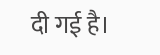दी गई है।